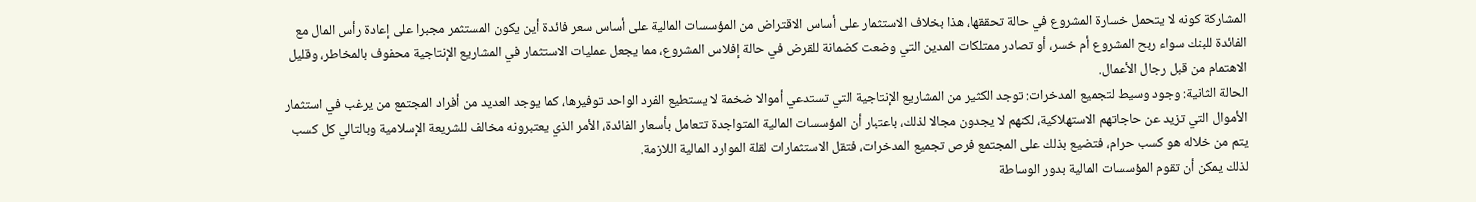المشاركة كونه لا يتحمل خسارة المشروع في حالة تحققها، هذا بخلاف الاستثمار على أساس الاقتراض من المؤسسات المالية على أساس سعر فائدة أين يكون المستثمر مجبرا على إعادة رأس المال مع الفائدة للبنك سواء ربح المشروع أم خسر، أو تصادر ممتلكات المدين التي وضعت كضمانة للقرض في حالة إفلاس المشروع، مما يجعل عمليات الاستثمار في المشاريع الإنتاجية محفوف بالمخاطر، وقليل الاهتمام من قبل رجال الأعمال.
الحالة الثانية: وجود وسيط لتجميع المدخرات: توجد الكثير من المشاريع الإنتاجية التي تستدعي أموالا ضخمة لا يستطيع الفرد الواحد توفيرها، كما يوجد العديد من أفراد المجتمع من يرغب في استثمار الأموال التي تزيد عن حاجاتهم الاستهلاكية، لكنهم لا يجدون مجالا لذلك، باعتبار أن المؤسسات المالية المتواجدة تتعامل بأسعار الفائدة، الأمر الذي يعتبرونه مخالف للشريعة الإسلامية وبالتالي كل كسب يتم من خلاله هو كسب حرام، فتضيع بذلك على المجتمع فرص تجميع المدخرات، فتقل الاستثمارات لقلة الموارد المالية اللازمة.
لذلك يمكن أن تقوم المؤسسات المالية بدور الوساطة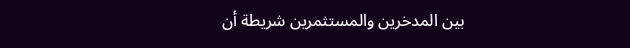بين المدخرين والمستثمرين شريطة أن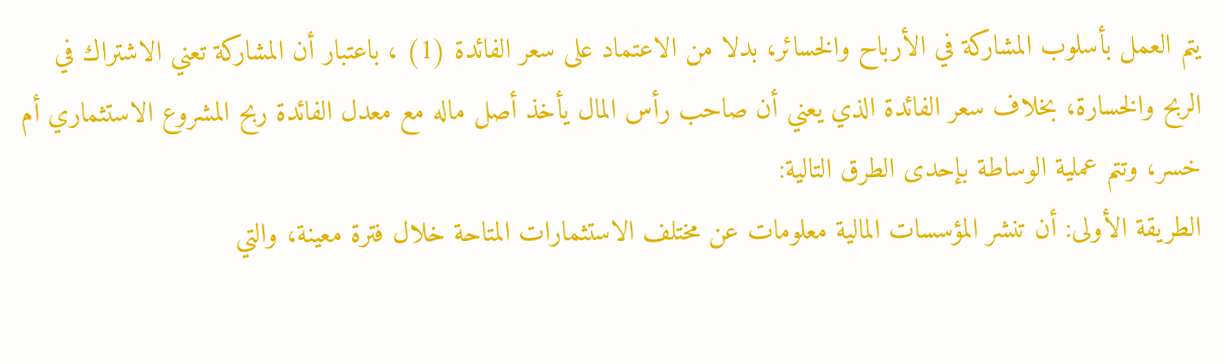يتم العمل بأسلوب المشاركة في الأرباح والخسائر، بدلا من الاعتماد على سعر الفائدة (1) ، باعتبار أن المشاركة تعني الاشتراك في الربح والخسارة، بخلاف سعر الفائدة الذي يعني أن صاحب رأس المال يأخذ أصل ماله مع معدل الفائدة ربح المشروع الاستثماري أم خسر، وتتم عملية الوساطة بإحدى الطرق التالية:
الطريقة الأولى: أن تنشر المؤسسات المالية معلومات عن مختلف الاستثمارات المتاحة خلال فترة معينة، والتي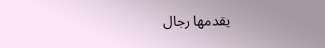يقدمها رجال